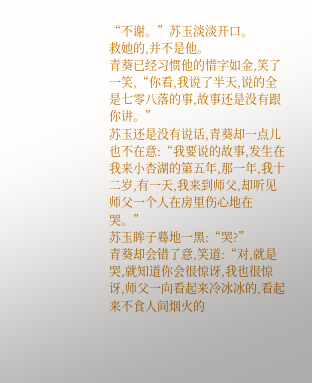“不谢。”苏玉淡淡开口。
救她的,并不是他。
青葵已经习惯他的惜字如金,笑了一笑,“你看,我说了半天,说的全是七零八落的事,故事还是没有跟你讲。”
苏玉还是没有说话,青葵却一点儿也不在意:“我要说的故事,发生在我来小杏湖的第五年,那一年,我十二岁,有一天,我来到师父,却听见师父一个人在房里伤心地在哭。”
苏玉眸子蓦地一黑:“哭?”
青葵却会错了意,笑道:“对,就是哭,就知道你会很惊讶,我也很惊讶,师父一向看起来冷冰冰的,看起来不食人间烟火的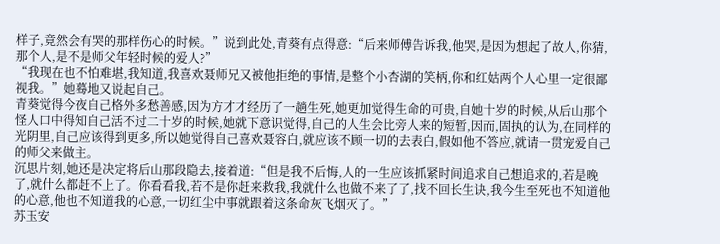样子,竟然会有哭的那样伤心的时候。”说到此处,青葵有点得意:“后来师傅告诉我,他哭,是因为想起了故人,你猜,那个人,是不是师父年轻时候的爱人?”
“我现在也不怕难堪,我知道,我喜欢聂师兄又被他拒绝的事情,是整个小杏湖的笑柄,你和红姑两个人心里一定很鄙视我。”她蓦地又说起自己。
青葵觉得今夜自己格外多愁善感,因为方才才经历了一趟生死,她更加觉得生命的可贵,自她十岁的时候,从后山那个怪人口中得知自己活不过二十岁的时候,她就下意识觉得,自己的人生会比旁人来的短暂,因而,固执的认为,在同样的光阴里,自己应该得到更多,所以她觉得自己喜欢聂容白,就应该不顾一切的去表白,假如他不答应,就请一贯宠爱自己的师父来做主。
沉思片刻,她还是决定将后山那段隐去,接着道:“但是我不后悔,人的一生应该抓紧时间追求自己想追求的,若是晚了,就什么都赶不上了。你看看我,若不是你赶来救我,我就什么也做不来了了,找不回长生诀,我今生至死也不知道他的心意,他也不知道我的心意,一切红尘中事就跟着这条命灰飞烟灭了。”
苏玉安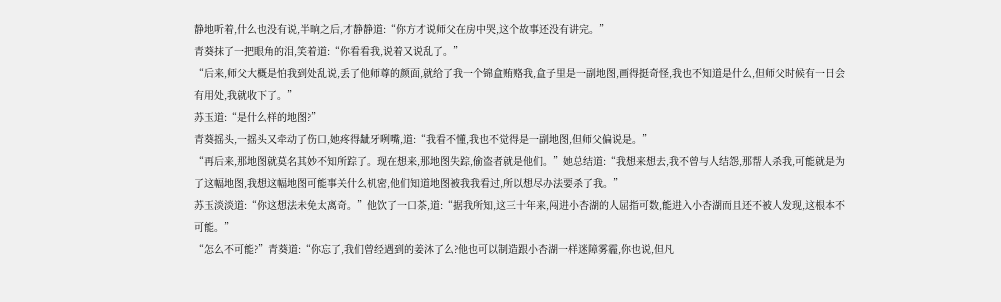静地听着,什么也没有说,半晌之后,才静静道:“你方才说师父在房中哭,这个故事还没有讲完。”
青葵抹了一把眼角的泪,笑着道:“你看看我,说着又说乱了。”
“后来,师父大概是怕我到处乱说,丢了他师尊的颜面,就给了我一个锦盒贿赂我,盒子里是一副地图,画得挺奇怪,我也不知道是什么,但师父时候有一日会有用处,我就收下了。”
苏玉道:“是什么样的地图?”
青葵摇头,一摇头又牵动了伤口,她疼得龇牙咧嘴,道:“我看不懂,我也不觉得是一副地图,但师父偏说是。”
“再后来,那地图就莫名其妙不知所踪了。现在想来,那地图失踪,偷盗者就是他们。”她总结道:“我想来想去,我不曾与人结怨,那帮人杀我,可能就是为了这幅地图,我想这幅地图可能事关什么机密,他们知道地图被我我看过,所以想尽办法要杀了我。”
苏玉淡淡道:“你这想法未免太离奇。”他饮了一口茶,道:“据我所知,这三十年来,闯进小杏湖的人屈指可数,能进入小杏湖而且还不被人发现,这根本不可能。”
“怎么不可能?”青葵道:“你忘了,我们曾经遇到的姜沐了么?他也可以制造跟小杏湖一样迷障雾霾,你也说,但凡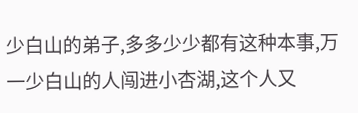少白山的弟子,多多少少都有这种本事,万一少白山的人闯进小杏湖,这个人又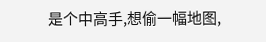是个中高手,想偷一幅地图,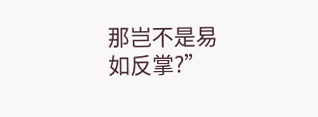那岂不是易如反掌?”